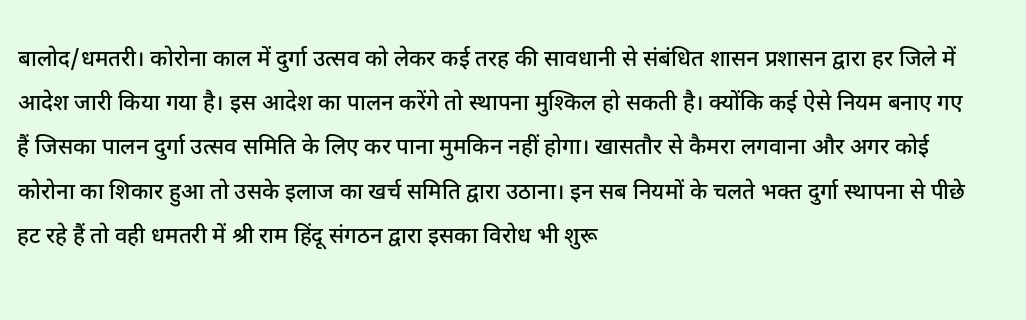बालोद/धमतरी। कोरोना काल में दुर्गा उत्सव को लेकर कई तरह की सावधानी से संबंधित शासन प्रशासन द्वारा हर जिले में आदेश जारी किया गया है। इस आदेश का पालन करेंगे तो स्थापना मुश्किल हो सकती है। क्योंकि कई ऐसे नियम बनाए गए हैं जिसका पालन दुर्गा उत्सव समिति के लिए कर पाना मुमकिन नहीं होगा। खासतौर से कैमरा लगवाना और अगर कोई कोरोना का शिकार हुआ तो उसके इलाज का खर्च समिति द्वारा उठाना। इन सब नियमों के चलते भक्त दुर्गा स्थापना से पीछे हट रहे हैं तो वही धमतरी में श्री राम हिंदू संगठन द्वारा इसका विरोध भी शुरू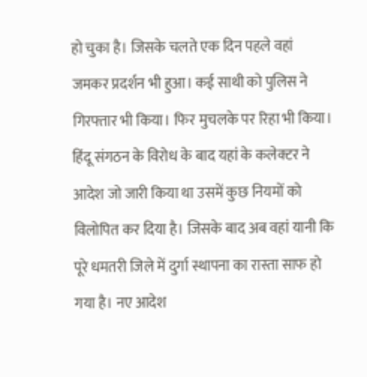हो चुका है। जिसके चलते एक दिन पहले वहां जमकर प्रदर्शन भी हुआ। कई साथी को पुलिस ने गिरफ्तार भी किया। फिर मुचलके पर रिहा भी किया। हिंदू संगठन के विरोध के बाद यहां के कलेक्टर ने आदेश जो जारी किया था उसमें कुछ नियमों को विलोपित कर दिया है। जिसके बाद अब वहां यानी कि पूरे धमतरी जिले में दुर्गा स्थापना का रास्ता साफ हो गया है। नए आदेश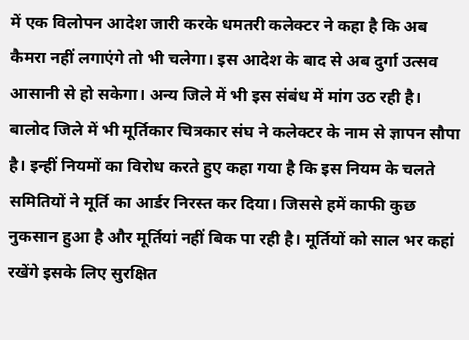में एक विलोपन आदेश जारी करके धमतरी कलेक्टर ने कहा है कि अब कैमरा नहीं लगाएंगे तो भी चलेगा। इस आदेश के बाद से अब दुर्गा उत्सव आसानी से हो सकेगा। अन्य जिले में भी इस संबंध में मांग उठ रही है। बालोद जिले में भी मूर्तिकार चित्रकार संघ ने कलेक्टर के नाम से ज्ञापन सौपा है। इन्हीं नियमों का विरोध करते हुए कहा गया है कि इस नियम के चलते समितियों ने मूर्ति का आर्डर निरस्त कर दिया। जिससे हमें काफी कुछ नुकसान हुआ है और मूर्तियां नहीं बिक पा रही है। मूर्तियों को साल भर कहां रखेंगे इसके लिए सुरक्षित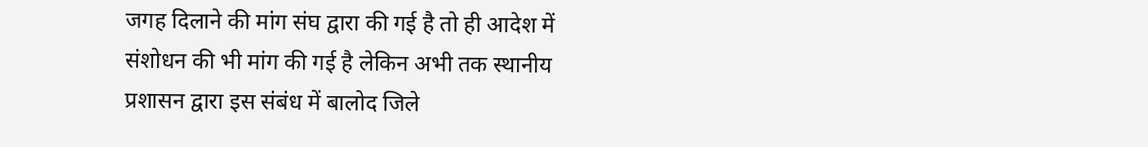जगह दिलाने की मांग संघ द्वारा की गई है तो ही आदेश में संशोधन की भी मांग की गई है लेकिन अभी तक स्थानीय प्रशासन द्वारा इस संबंध में बालोद जिले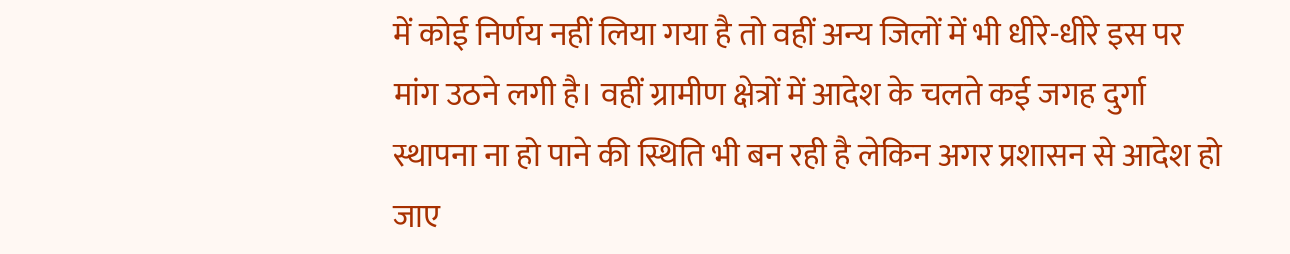में कोई निर्णय नहीं लिया गया है तो वहीं अन्य जिलों में भी धीरे-धीरे इस पर मांग उठने लगी है। वहीं ग्रामीण क्षेत्रों में आदेश के चलते कई जगह दुर्गा स्थापना ना हो पाने की स्थिति भी बन रही है लेकिन अगर प्रशासन से आदेश हो जाए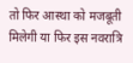तो फिर आस्था को मजबूती मिलेगी या फिर इस नवरात्रि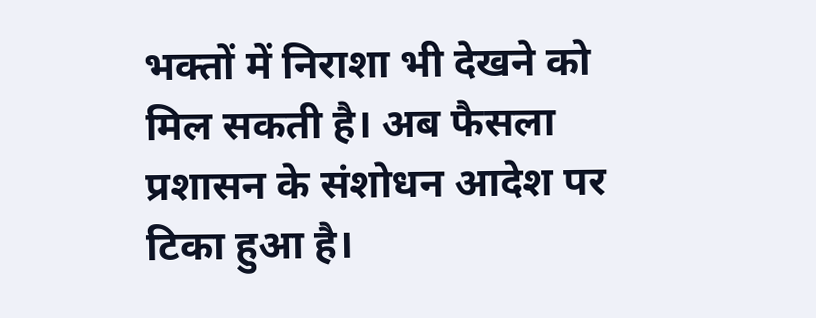भक्तों में निराशा भी देखने को मिल सकती है। अब फैसला प्रशासन के संशोधन आदेश पर टिका हुआ है।